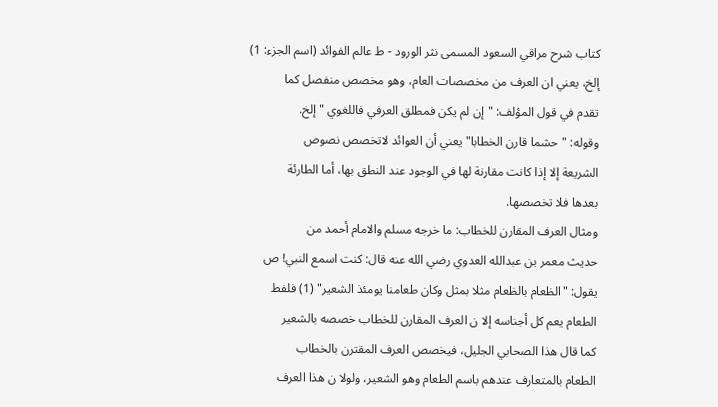كتاب شرح مراقي السعود المسمى نثر الورود - ط عالم الفوائد (اسم الجزء: 1)
إلخ، يعني ان العرف من مخصصات العام، وهو مخصص منفصل كما
تقدم في قول المؤلف: "إن لم يكن فمطلق العرفي فاللغوي " إلخ.
وقوله: "حشما قارن الخطابا" يعني أن العوائد لاتخصص نصوص
الشريعة إلا إذا كانت مقارنة لها في الوجود عند النطق بها، أما الطارئة
بعدها فلا تخصصها.
ومثال العرف المقارن للخطاب: ما خرجه مسلم والامام أحمد من
حديث معمر بن عبدالله العدوي رضي الله عنه قال: كنت اسمع النبي! ص
يقول: "الظعام بالظعام مثلا بمثل وكان طعامنا يومئذ الشعير" (1) فلفط
الطعام يعم كل أجناسه إلا ن العرف المقارن للخطاب خصصه بالشعير
كما قال هذا الصحابي الجليل، فيخصص العرف المقترن بالخطاب
الطعام بالمتعارف عندهم باسم الطعام وهو الشعير، ولولا ن هذا العرف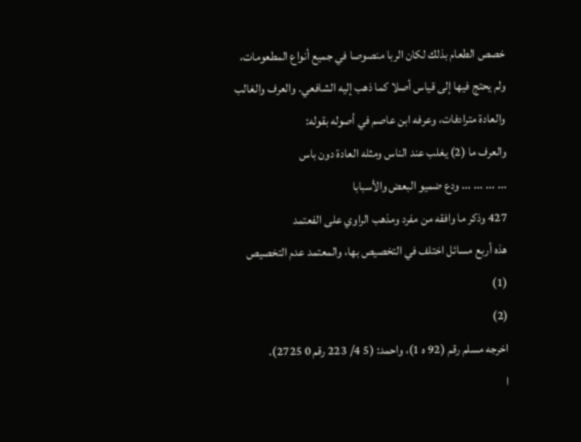خصص الطعام بذلك لكان الربا منصوصا في جميع أنواع المطعومات،
ولم يحتج فيها إلى قياس أصلا كما ذهب إليه الشافعي. والعرف والغالب
والعادة مترادفات، وعرفه ابن عاصم في أصوله بقوله:
والعرف ما (2) يغلب عند الناس ومثله العادة دون باس
... ... ... ... ودع ضميو البعض والأسبابا
427 وذكر ما وافقه من مفرد ومذهب الراوي على الفعتمد
هذه أربع مسائل اختلف في التخصيص بها، والمعتمد عدم التخصيص
(1)
(2)
اخرجه مسلم رقم (92 ه 1)، واحمد: (5 4/ 223 رقم 0 2725).
ا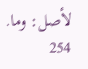لأصل: وما.
254